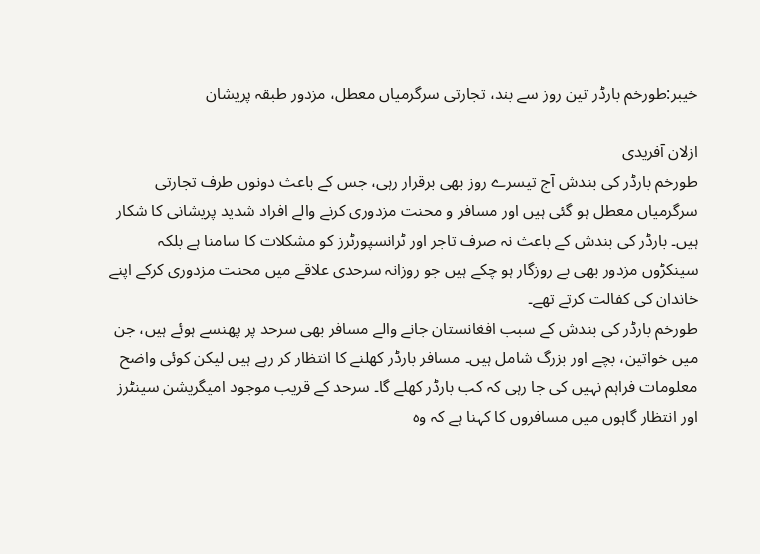خیبر:طورخم بارڈر تین روز سے بند، تجارتی سرگرمیاں معطل، مزدور طبقہ پریشان

ازلان آفریدی
طورخم بارڈر کی بندش آج تیسرے روز بھی برقرار رہی، جس کے باعث دونوں طرف تجارتی سرگرمیاں معطل ہو گئی ہیں اور مسافر و محنت مزدوری کرنے والے افراد شدید پریشانی کا شکار ہیں۔ بارڈر کی بندش کے باعث نہ صرف تاجر اور ٹرانسپورٹرز کو مشکلات کا سامنا ہے بلکہ سینکڑوں مزدور بھی بے روزگار ہو چکے ہیں جو روزانہ سرحدی علاقے میں محنت مزدوری کرکے اپنے خاندان کی کفالت کرتے تھے۔
طورخم بارڈر کی بندش کے سبب افغانستان جانے والے مسافر بھی سرحد پر پھنسے ہوئے ہیں، جن میں خواتین، بچے اور بزرگ شامل ہیں۔ مسافر بارڈر کھلنے کا انتظار کر رہے ہیں لیکن کوئی واضح معلومات فراہم نہیں کی جا رہی کہ کب بارڈر کھلے گا۔ سرحد کے قریب موجود امیگریشن سینٹرز اور انتظار گاہوں میں مسافروں کا کہنا ہے کہ وہ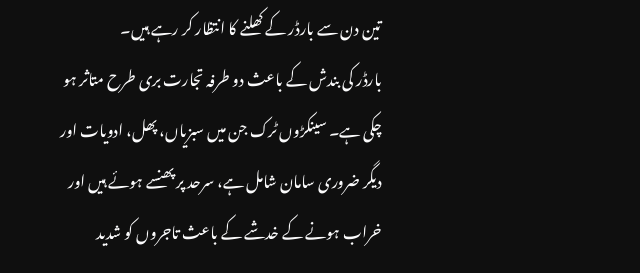تین دن سے بارڈر کے کھلنے کا انتظار کر رہے ہیں۔
بارڈر کی بندش کے باعث دو طرفہ تجارت بری طرح متاثر ہو چکی ہے۔ سینکڑوں ٹرک جن میں سبزیاں، پھل، ادویات اور دیگر ضروری سامان شامل ہے، سرحد پر پھنسے ہوئے ہیں اور خراب ہونے کے خدشے کے باعث تاجروں کو شدید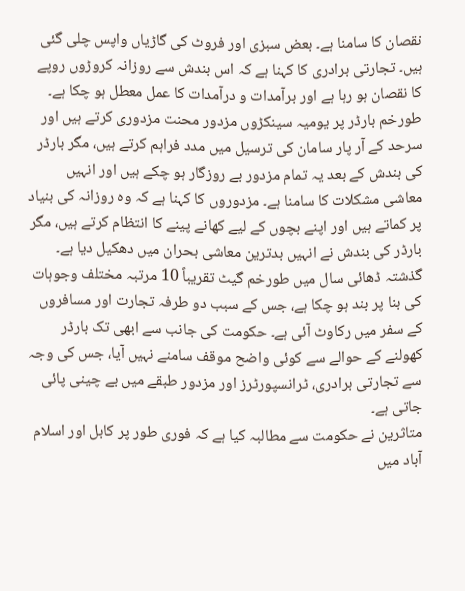نقصان کا سامنا ہے۔ بعض سبزی اور فروٹ کی گاڑیاں واپس چلی گئی ہیں۔ تجارتی برادری کا کہنا ہے کہ اس بندش سے روزانہ کروڑوں روپے کا نقصان ہو رہا ہے اور برآمدات و درآمدات کا عمل معطل ہو چکا ہے۔
طورخم بارڈر پر یومیہ سینکڑوں مزدور محنت مزدوری کرتے ہیں اور سرحد کے آر پار سامان کی ترسیل میں مدد فراہم کرتے ہیں، مگر بارڈر کی بندش کے بعد یہ تمام مزدور بے روزگار ہو چکے ہیں اور انہیں معاشی مشکلات کا سامنا ہے۔ مزدوروں کا کہنا ہے کہ وہ روزانہ کی بنیاد پر کماتے ہیں اور اپنے بچوں کے لیے کھانے پینے کا انتظام کرتے ہیں، مگر بارڈر کی بندش نے انہیں بدترین معاشی بحران میں دھکیل دیا ہے۔
گذشتہ ڈھائی سال میں طورخم گیٹ تقریباً 10 مرتبہ مختلف وجوہات کی بنا پر بند ہو چکا ہے، جس کے سبب دو طرفہ تجارت اور مسافروں کے سفر میں رکاوٹ آئی ہے۔ حکومت کی جانب سے ابھی تک بارڈر کھولنے کے حوالے سے کوئی واضح موقف سامنے نہیں آیا، جس کی وجہ سے تجارتی برادری، ٹرانسپورٹرز اور مزدور طبقے میں بے چینی پائی جاتی ہے۔
متاثرین نے حکومت سے مطالبہ کیا ہے کہ فوری طور پر کابل اور اسلام آباد میں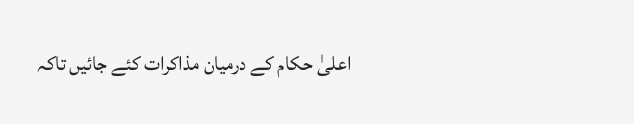اعلیٰ حکام کے درمیان مذاکرات کئے جائیں تاکہ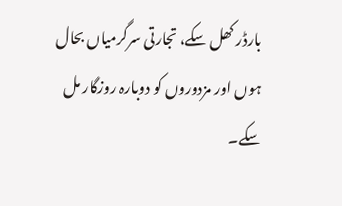بارڈر کھل سکے، تجارتی سرگرمیاں بحال ہوں اور مزدوروں کو دوبارہ روزگار مل سکے۔